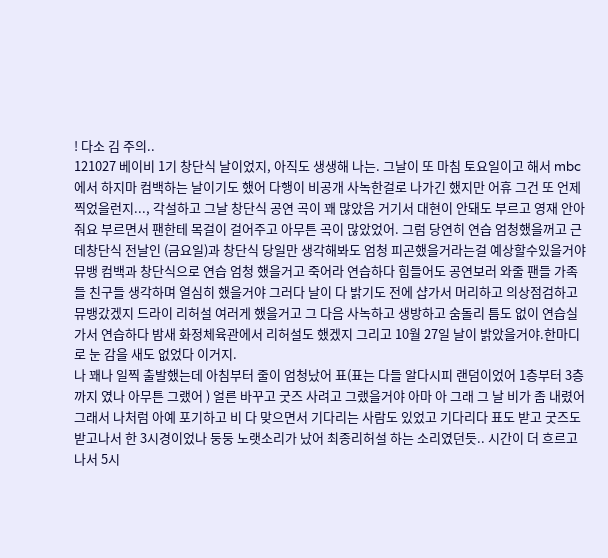! 다소 김 주의..
121027 베이비 1기 창단식 날이었지, 아직도 생생해 나는. 그날이 또 마침 토요일이고 해서 mbc에서 하지마 컴백하는 날이기도 했어 다행이 비공개 사녹한걸로 나가긴 했지만 어휴 그건 또 언제 찍었을런지..., 각설하고 그날 창단식 공연 곡이 꽤 많았음 거기서 대현이 안돼도 부르고 영재 안아줘요 부르면서 팬한테 목걸이 걸어주고 아무튼 곡이 많았었어. 그럼 당연히 연습 엄청했을꺼고 근데창단식 전날인 (금요일)과 창단식 당일만 생각해봐도 엄청 피곤했을거라는걸 예상할수있을거야 뮤뱅 컴백과 창단식으로 연습 엄청 했을거고 죽어라 연습하다 힘들어도 공연보러 와줄 팬들 가족들 친구들 생각하며 열심히 했을거야 그러다 날이 다 밝기도 전에 샵가서 머리하고 의상점검하고 뮤뱅갔겠지 드라이 리허설 여러게 했을거고 그 다음 사녹하고 생방하고 숨돌리 틈도 없이 연습실가서 연습하다 밤새 화정체육관에서 리허설도 했겠지 그리고 10월 27일 날이 밝았을거야.한마디로 눈 감을 새도 없었다 이거지.
나 꽤나 일찍 출발했는데 아침부터 줄이 엄청났어 표(표는 다들 알다시피 랜덤이었어 1층부터 3층까지 였나 아무튼 그랬어 ) 얼른 바꾸고 굿즈 사려고 그랬을거야 아마 아 그래 그 날 비가 좀 내렸어 그래서 나처럼 아예 포기하고 비 다 맞으면서 기다리는 사람도 있었고 기다리다 표도 받고 굿즈도 받고나서 한 3시경이었나 둥둥 노랫소리가 났어 최종리허설 하는 소리였던듯.. 시간이 더 흐르고 나서 5시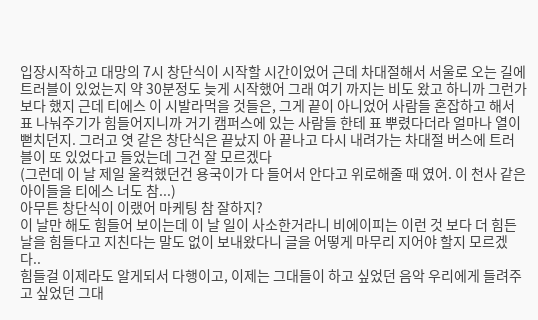입장시작하고 대망의 7시 창단식이 시작할 시간이었어 근데 차대절해서 서울로 오는 길에 트러블이 있었는지 약 30분정도 늦게 시작했어 그래 여기 까지는 비도 왔고 하니까 그런가보다 했지 근데 티에스 이 시발라먹을 것들은, 그게 끝이 아니었어 사람들 혼잡하고 해서 표 나눠주기가 힘들어지니까 거기 캠퍼스에 있는 사람들 한테 표 뿌렸다더라 얼마나 열이 뻗치던지. 그러고 엿 같은 창단식은 끝났지 아 끝나고 다시 내려가는 차대절 버스에 트러블이 또 있었다고 들었는데 그건 잘 모르겠다
(그런데 이 날 제일 울컥했던건 용국이가 다 들어서 안다고 위로해줄 때 였어. 이 천사 같은 아이들을 티에스 너도 참...)
아무튼 창단식이 이랬어 마케팅 참 잘하지?
이 날만 해도 힘들어 보이는데 이 날 일이 사소한거라니 비에이피는 이런 것 보다 더 힘든 날을 힘들다고 지친다는 말도 없이 보내왔다니 글을 어떻게 마무리 지어야 할지 모르겠다..
힘들걸 이제라도 알게되서 다행이고, 이제는 그대들이 하고 싶었던 음악 우리에게 들려주고 싶었던 그대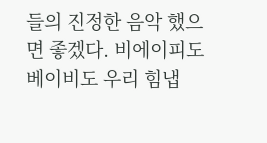들의 진정한 음악 했으면 좋겠다. 비에이피도 베이비도 우리 힘냅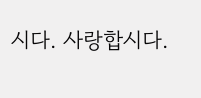시다. 사랑합시다.